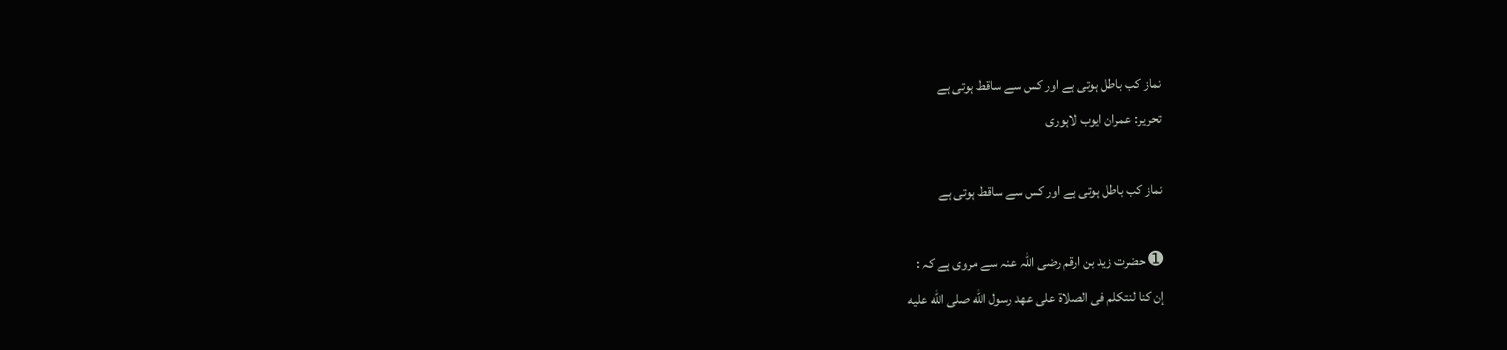نماز كب باطل ہوتی ہے اور کس سے ساقط ہوتی ہے
تحریر: عمران ایوب لاہوری

نماز كب باطل ہوتی ہے اور کس سے ساقط ہوتی ہے

➊ حضرت زید بن ارقم رضی اللہ عنہ سے مروی ہے کہ :
إن كنا لنتكلم فى الصلاة على عهد رسول الله صلى الله عليه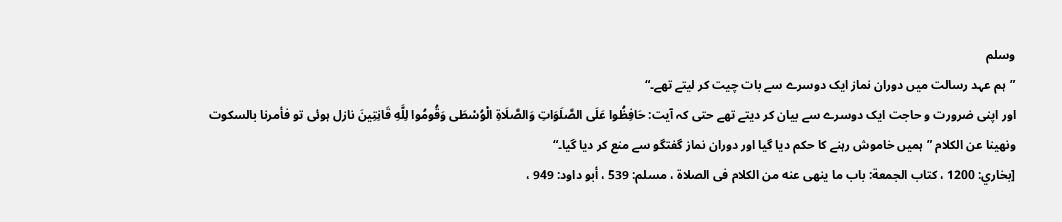وسلم
”ہم عہد رسالت میں دوران نماز ایک دوسرے سے بات چیت کر لیتے تھے۔“
اور اپنی ضرورت و حاجت ایک دوسرے سے بیان کر دیتے تھے حتی کہ آیت: حَافِظُوا عَلَى الصَّلَوَاتِ وَالصَّلَاةِ الْوُسْطَى وَقُومُوا لِلَّهِ قَانِتِينَ نازل ہوئی تو فأمرنا بالسكوت ونهينا عن الكلام ”ہمیں خاموش رہنے کا حکم دیا گیا اور دوران نماز گفتگو سے منع کر دیا گیا۔“
[بخاري: 1200 ، كتاب الجمعة: باب ما ينهى عنه من الكلام فى الصلاة ، مسلم: 539 ، أبو داود: 949 ،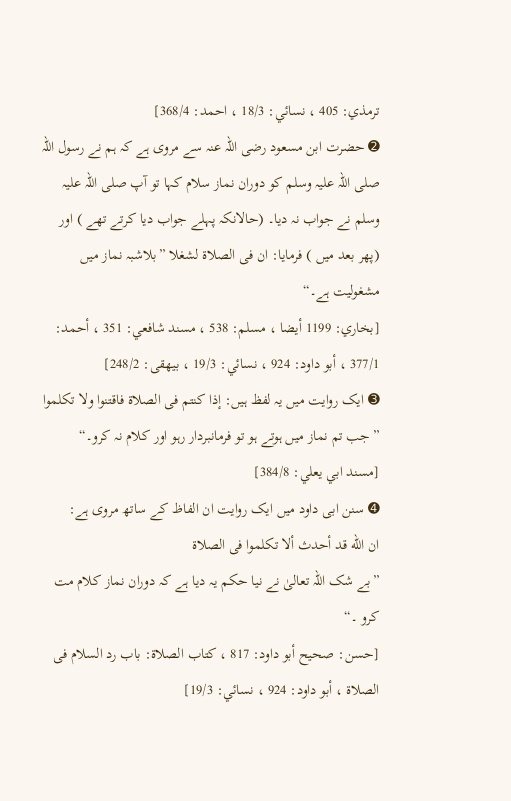ترمذي: 405 ، نسائي: 18/3 ، احمد: 368/4]
➋ حضرت ابن مسعود رضی اللہ عنہ سے مروی ہے کہ ہم نے رسول اللہ صلی اللہ علیہ وسلم کو دوران نماز سلام کہا تو آپ صلی اللہ علیہ وسلم نے جواب نہ دیا۔ (حالانکہ پہلے جواب دیا کرتے تھے ) اور (پھر بعد میں ) فرمایا: ان فى الصلاة لشغلا ”بلاشبہ نماز میں مشغولیت ہے۔“
[بخاري: 1199 أيضا ، مسلم: 538 ، مسند شافعي: 351 ، أحمد: 377/1 ، أبو داود: 924 ، نسائي: 19/3 ، بيهقى: 248/2]
➌ ایک روایت میں یہ لفظ ہیں: إذا كنتم فى الصلاة فاقتنوا ولا تكلموا ”جب تم نماز میں ہوتے ہو تو فرمانبردار رہو اور کلام نہ کرو۔“
[مسند ابي يعلي: 384/8]
➍ سنن ابی داود میں ایک روایت ان الفاظ کے ساتھ مروی ہے:
ان الله قد أحدث ألا تكلموا فى الصلاة
”بے شک اللہ تعالیٰ نے نیا حکم یہ دیا ہے کہ دوران نماز کلام مت کرو ۔“
[حسن: صحيح أبو داود: 817 ، كتاب الصلاة: باب رد السلام فى الصلاة ، أبو داود: 924 ، نسائي: 19/3]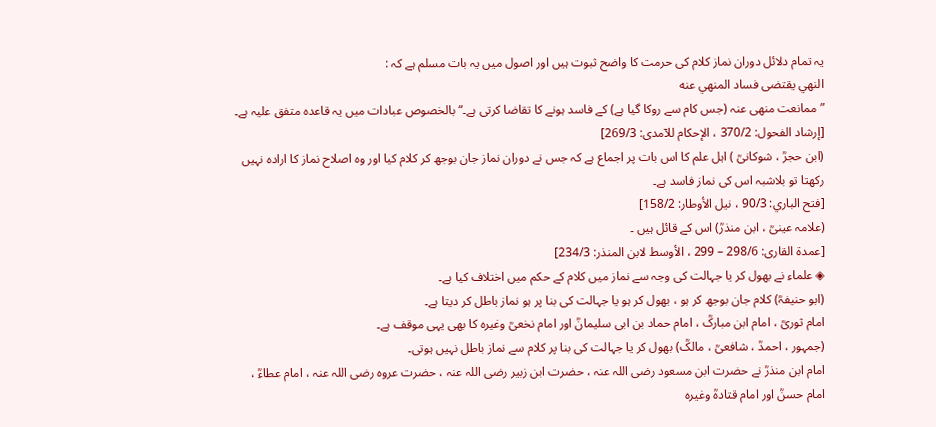یہ تمام دلائل دوران نماز کلام کی حرمت کا واضح ثبوت ہیں اور اصول میں یہ بات مسلم ہے کہ :
النهي يقتضى فساد المنهي عنه
”ممانعت منھی عنہ (جس کام سے روکا گیا ہے) کے فاسد ہونے کا تقاضا کرتی ہے۔“ بالخصوص عبادات میں یہ قاعدہ متفق علیہ ہے۔
[إرشاد الفحول: 370/2 ، الإحكام للآمدى: 269/3]
(ابن حجرؒ ، شوکانیؒ ) اہل علم کا اس بات پر اجماع ہے کہ جس نے دوران نماز جان بوجھ کر کلام کیا اور وہ اصلاح نماز کا ارادہ نہیں رکھتا تو بلاشبہ اس کی نماز فاسد ہے۔
[فتح الباري: 90/3 ، نيل الأوطار: 158/2]
(علامہ عینیؒ ، ابن منذرؒ) اس کے قائل ہیں ۔
[عمدة القارى: 298/6 – 299 ، الأوسط لابن المنذر: 234/3]
◈ علماء نے بھول کر یا جہالت کی وجہ سے نماز میں کلام کے حکم میں اختلاف کیا ہے۔
(ابو حنیفہؒ) کلام جان بوجھ کر ہو ، بھول کر ہو یا جہالت کی بنا پر ہو نماز باطل کر دیتا ہے۔
امام ثوریؒ ، امام ابن مبارکؒ ، امام حماد بن ابی سلیمانؒ اور امام نخعیؒ وغیرہ کا بھی یہی موقف ہے۔
(جمہور ، احمدؒ ، شافعیؒ ، مالکؒ) بھول کر یا جہالت کی بنا پر کلام سے نماز باطل نہیں ہوتی۔
امام ابن منذرؒ نے حضرت ابن مسعود رضی اللہ عنہ ، حضرت ابن زبیر رضی اللہ عنہ ، حضرت عروہ رضی اللہ عنہ ، امام عطاءؒ ، امام حسنؒ اور امام قتادہؒ وغیرہ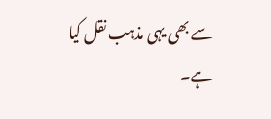سے بھی یہی مذہب نقل کیا ہے۔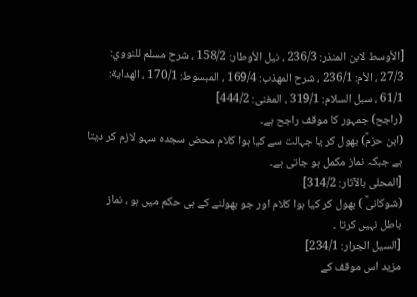[الأوسط لابن المنذر: 236/3 ، نيل الأوطار: 158/2 ، شرح مسلم للنووي: 27/3 ، الأم: 236/1 ، شرح المهذب: 169/4 ، المبسوط: 170/1 ، الهداية: 61/1 ، سبل السلام: 319/1 ، المغنى: 444/2]
(راجح) جمہور کا موقف راجح ہے۔
(ابن حزمؒ) بھول کر یا جہالت سے کیا ہوا کلام محض سجدہ سہو لازم کر دیتا ہے جبکہ نماز مکمل ہو جاتی ہے۔
[المحلى بالآثار: 314/2]
(شوکانیؒ ) بھول کر کیا ہوا کلام اور جو بھولنے کے ہی حکم میں ہو ، نماز باطل نہیں کرتا ۔
[السيل الجرار: 234/1]
مزید اس موقف کے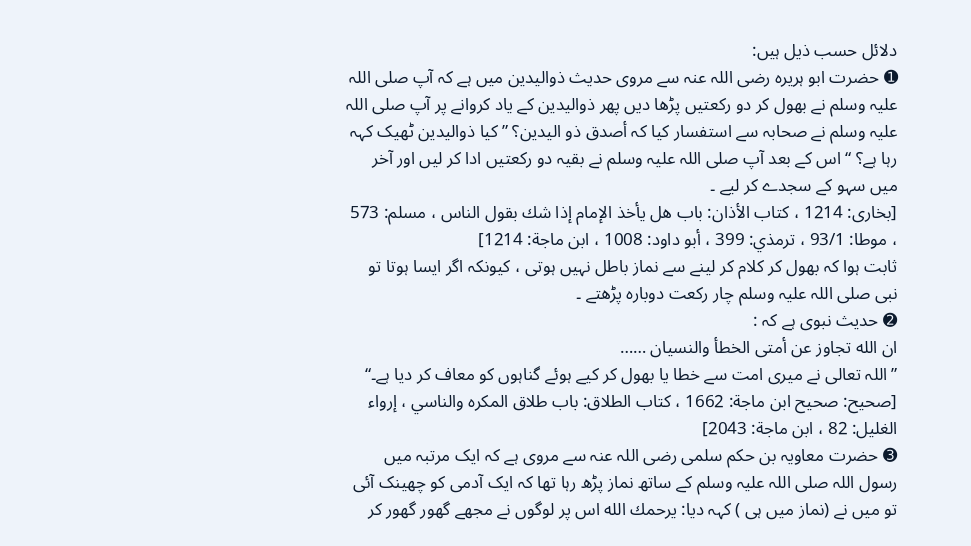دلائل حسب ذیل ہیں:
➊ حضرت ابو ہریرہ رضی اللہ عنہ سے مروی حدیث ذوالیدین میں ہے کہ آپ صلی اللہ علیہ وسلم نے بھول کر دو رکعتیں پڑھا دیں پھر ذوالیدین کے یاد کروانے پر آپ صلی اللہ علیہ وسلم نے صحابہ سے استفسار کیا کہ أصدق ذو اليدين؟ ”کیا ذوالیدین ٹھیک کہہ رہا ہے؟ “ اس کے بعد آپ صلی اللہ علیہ وسلم نے بقیہ دو رکعتیں ادا کر لیں اور آخر میں سہو کے سجدے کر لیے ۔
[بخارى: 1214 ، كتاب الأذان: باب هل يأخذ الإمام إذا شك بقول الناس ، مسلم: 573 ، موطا: 93/1 ، ترمذي: 399 ، أبو داود: 1008 ، ابن ماجة: 1214]
ثابت ہوا کہ بھول کر کلام کر لینے سے نماز باطل نہیں ہوتی ، کیونکہ اگر ایسا ہوتا تو نبی صلی اللہ علیہ وسلم چار رکعت دوبارہ پڑھتے ۔
➋ حدیث نبوی ہے کہ :
ان الله تجاوز عن أمتى الخطأ والنسيان ……
”اللہ تعالی نے میری امت سے خطا یا بھول کر کیے ہوئے گناہوں کو معاف کر دیا ہے۔“
[صحيح: صحيح ابن ماجة: 1662 ، كتاب الطلاق: باب طلاق المكره والناسي ، إرواء الغليل: 82 ، ابن ماجة: 2043]
➌ حضرت معاویہ بن حکم سلمی رضی اللہ عنہ سے مروی ہے کہ ایک مرتبہ میں رسول اللہ صلی اللہ علیہ وسلم کے ساتھ نماز پڑھ رہا تھا کہ ایک آدمی کو چھینک آئی تو میں نے (نماز میں ہی ) کہہ دیا: يرحمك الله اس پر لوگوں نے مجھے گھور گھور کر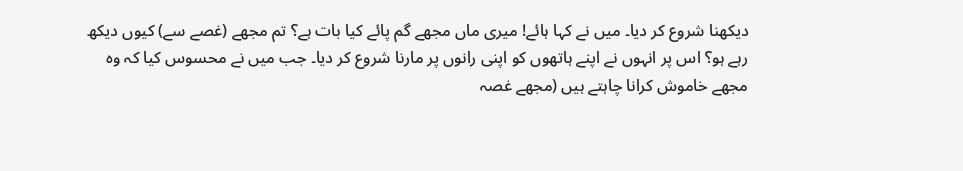دیکھنا شروع کر دیا۔ میں نے کہا ہائے! میری ماں مجھے گم پائے کیا بات ہے؟ تم مجھے (غصے سے) کیوں دیکھ رہے ہو؟ اس پر انہوں نے اپنے ہاتھوں کو اپنی رانوں پر مارنا شروع کر دیا۔ جب میں نے محسوس کیا کہ وہ مجھے خاموش کرانا چاہتے ہیں (مجھے غصہ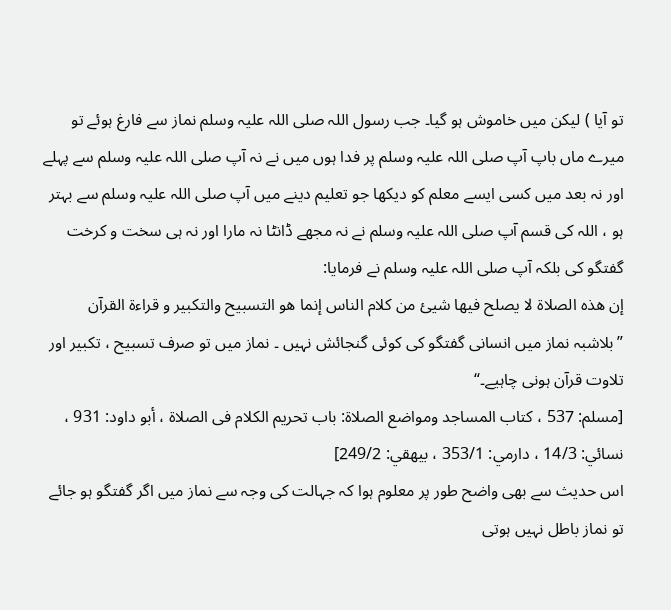تو آیا ) لیکن میں خاموش ہو گیا۔ جب رسول اللہ صلی اللہ علیہ وسلم نماز سے فارغ ہوئے تو میرے ماں باپ آپ صلی اللہ علیہ وسلم پر فدا ہوں میں نے نہ آپ صلی اللہ علیہ وسلم سے پہلے اور نہ بعد میں کسی ایسے معلم کو دیکھا جو تعلیم دینے میں آپ صلی اللہ علیہ وسلم سے بہتر ہو ، اللہ کی قسم آپ صلی اللہ علیہ وسلم نے نہ مجھے ڈانٹا نہ مارا اور نہ ہی سخت و کرخت گفتگو کی بلکہ آپ صلی اللہ علیہ وسلم نے فرمايا:
إن هذه الصلاة لا يصلح فيها شيئ من كلام الناس إنما هو التسبيح والتكبير و قراءة القرآن ”بلاشبہ نماز میں انسانی گفتگو کی کوئی گنجائش نہیں ۔ نماز میں تو صرف تسبیح ، تکبیر اور تلاوت قرآن ہونی چاہیے۔“
[مسلم: 537 ، كتاب المساجد ومواضع الصلاة: باب تحريم الكلام فى الصلاة ، أبو داود: 931 ، نسائي: 14/3 ، دارمي: 353/1 ، بيهقي: 249/2]
اس حدیث سے بھی واضح طور پر معلوم ہوا کہ جہالت کی وجہ سے نماز میں اگر گفتگو ہو جائے تو نماز باطل نہیں ہوتی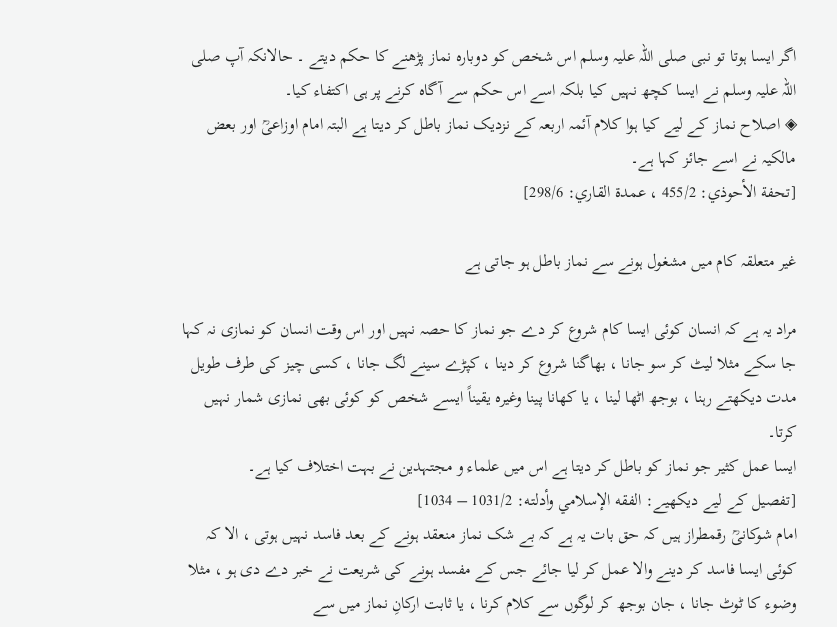اگر ایسا ہوتا تو نبی صلی اللہ علیہ وسلم اس شخص کو دوبارہ نماز پڑھنے کا حکم دیتے ۔ حالانکہ آپ صلی اللہ علیہ وسلم نے ایسا کچھ نہیں کیا بلکہ اسے اس حکم سے آگاہ کرنے پر ہی اکتفاء کیا۔
◈ اصلاح نماز کے لیے کیا ہوا کلام آئمہ اربعہ کے نزدیک نماز باطل کر دیتا ہے البتہ امام اوزاعیؒ اور بعض مالکیہ نے اسے جائز کہا ہے۔
[تحفة الأحوذي: 455/2 ، عمدة القاري: 298/6]

غیر متعلقہ کام میں مشغول ہونے سے نماز باطل ہو جاتی ہے

مراد یہ ہے کہ انسان کوئی ایسا کام شروع کر دے جو نماز کا حصہ نہیں اور اس وقت انسان کو نمازی نہ کہا جا سکے مثلا لیٹ کر سو جانا ، بھاگنا شروع کر دینا ، کپڑے سینے لگ جانا ، کسی چیز کی طرف طویل مدت دیکھتے رہنا ، بوجھ اٹھا لینا ، یا کھانا پینا وغیرہ یقیناً ایسے شخص کو کوئی بھی نمازی شمار نہیں کرتا۔
ایسا عمل کثیر جو نماز کو باطل کر دیتا ہے اس میں علماء و مجتہدین نے بہت اختلاف کیا ہے۔
[تفصيل كے ليے ديكهيے: الفقه الإسلامي وأدلته: 1031/2 – 1034]
امام شوکانیؒ رقمطراز ہیں کہ حق بات یہ ہے کہ بے شک نماز منعقد ہونے کے بعد فاسد نہیں ہوتی ، الا کہ کوئی ایسا فاسد کر دینے والا عمل کر لیا جائے جس کے مفسد ہونے کی شریعت نے خبر دے دی ہو ، مثلا وضوء کا ٹوٹ جانا ، جان بوجھ کر لوگوں سے کلام کرنا ، یا ثابت ارکانِ نماز میں سے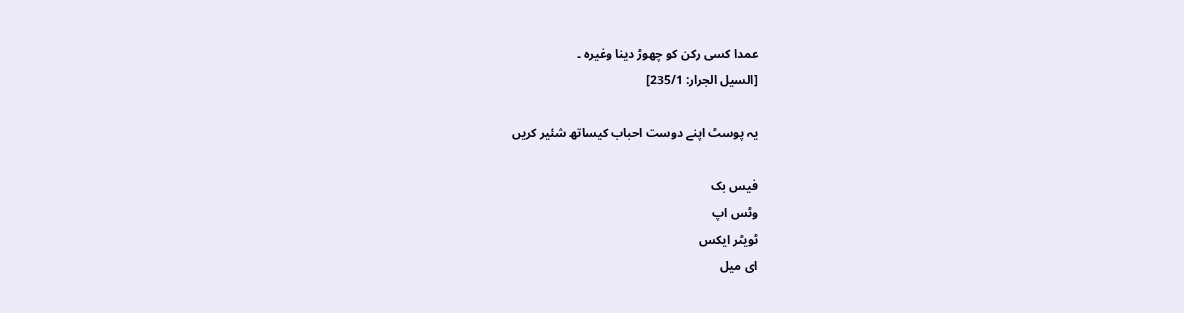عمدا کسی رکن کو چھوڑ دینا وغیرہ ۔
[السيل الجرار: 235/1]

یہ پوسٹ اپنے دوست احباب کیساتھ شئیر کریں

فیس بک
وٹس اپ
ٹویٹر ایکس
ای میل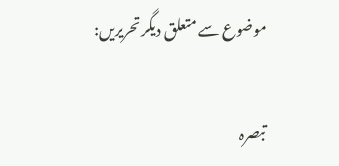موضوع سے متعلق دیگر تحریریں:

تبصرہ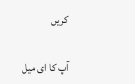کریں

آپ کا ای میل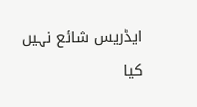ایڈریس شائع نہیں کیا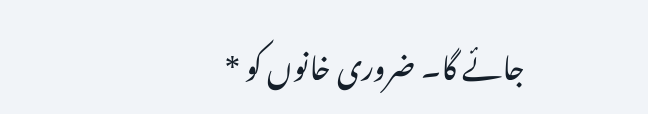جائے گا۔ ضروری خانوں کو *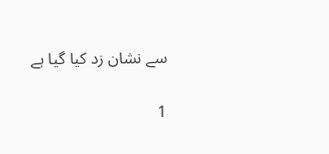سے نشان زد کیا گیا ہے

1